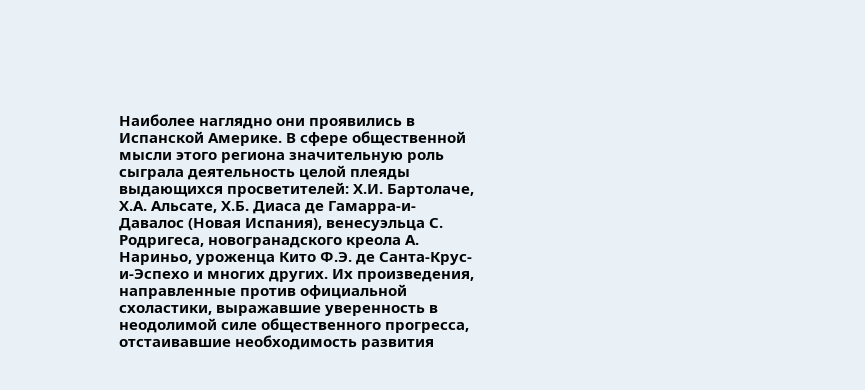Наиболее наглядно они проявились в Испанской Америке. В сфере общественной мысли этого региона значительную роль сыграла деятельность целой плеяды выдающихся просветителей: Х.И. Бартолаче, Х.А. Альсате, Х.Б. Диаса де Гамарра-и-Давалос (Новая Испания), венесуэльца С. Родригеса, новогранадского креола А. Нариньо, уроженца Кито Ф.Э. де Санта-Крус-и-Эспехо и многих других. Их произведения, направленные против официальной схоластики, выражавшие уверенность в неодолимой силе общественного прогресса, отстаивавшие необходимость развития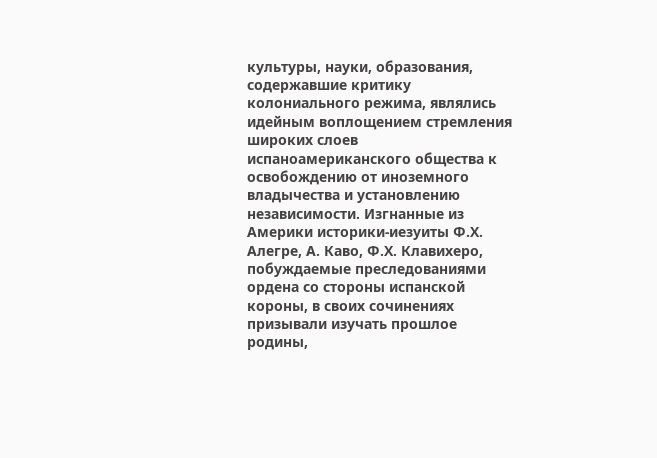культуры, науки, образования, содержавшие критику колониального режима, являлись идейным воплощением стремления широких слоев испаноамериканского общества к освобождению от иноземного владычества и установлению независимости. Изгнанные из Америки историки-иезуиты Ф.Х. Алегре, А. Каво, Ф.Х. Клавихеро, побуждаемые преследованиями ордена со стороны испанской короны, в своих сочинениях призывали изучать прошлое родины,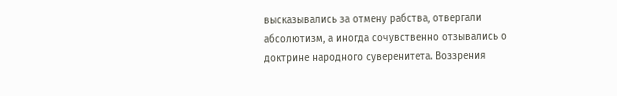высказывались за отмену рабства, отвергали абсолютизм, а иногда сочувственно отзывались о доктрине народного суверенитета. Воззрения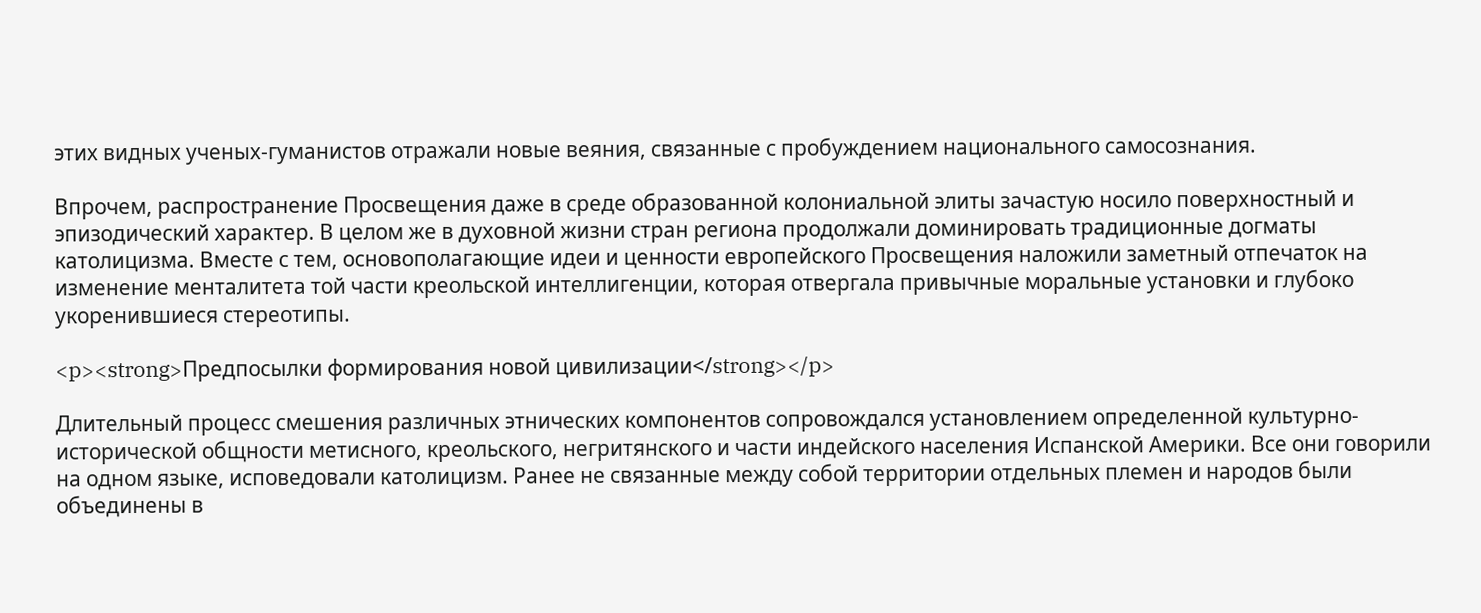этих видных ученых-гуманистов отражали новые веяния, связанные с пробуждением национального самосознания.

Впрочем, распространение Просвещения даже в среде образованной колониальной элиты зачастую носило поверхностный и эпизодический характер. В целом же в духовной жизни стран региона продолжали доминировать традиционные догматы католицизма. Вместе с тем, основополагающие идеи и ценности европейского Просвещения наложили заметный отпечаток на изменение менталитета той части креольской интеллигенции, которая отвергала привычные моральные установки и глубоко укоренившиеся стереотипы.

<p><strong>Предпосылки формирования новой цивилизации</strong></p>

Длительный процесс смешения различных этнических компонентов сопровождался установлением определенной культурно-исторической общности метисного, креольского, негритянского и части индейского населения Испанской Америки. Все они говорили на одном языке, исповедовали католицизм. Ранее не связанные между собой территории отдельных племен и народов были объединены в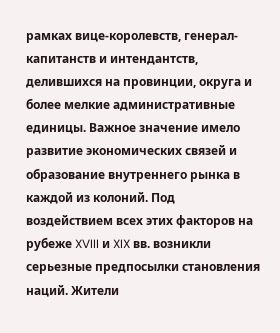рамках вице-королевств, генерал-капитанств и интендантств, делившихся на провинции, округа и более мелкие административные единицы. Важное значение имело развитие экономических связей и образование внутреннего рынка в каждой из колоний. Под воздействием всех этих факторов на рубеже XVIII и XIX вв. возникли серьезные предпосылки становления наций. Жители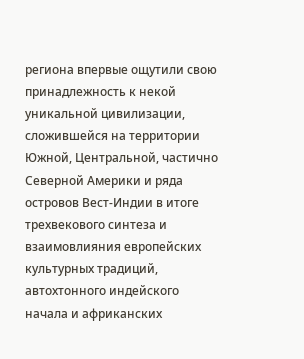региона впервые ощутили свою принадлежность к некой уникальной цивилизации, сложившейся на территории Южной, Центральной, частично Северной Америки и ряда островов Вест-Индии в итоге трехвекового синтеза и взаимовлияния европейских культурных традиций, автохтонного индейского начала и африканских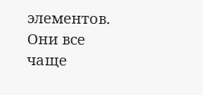элементов. Они все чаще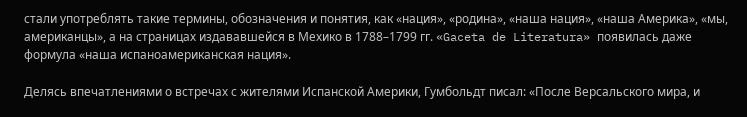стали употреблять такие термины, обозначения и понятия, как «нация», «родина», «наша нация», «наша Америка», «мы, американцы», а на страницах издававшейся в Мехико в 1788–1799 гг. «Gaceta de Literatura» появилась даже формула «наша испаноамериканская нация».

Делясь впечатлениями о встречах с жителями Испанской Америки, Гумбольдт писал: «После Версальского мира, и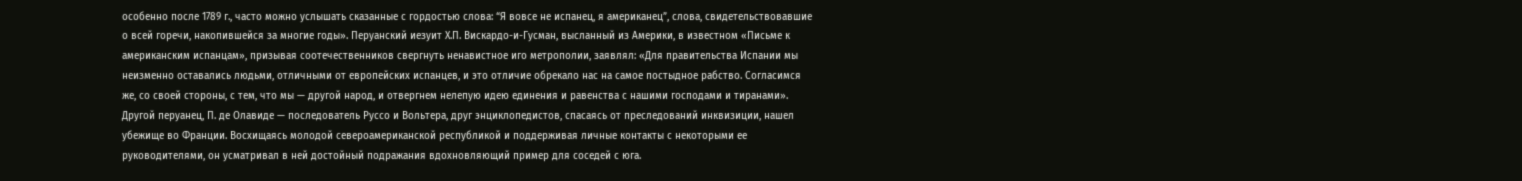особенно после 1789 г., часто можно услышать сказанные с гордостью слова: “Я вовсе не испанец, я американец”, слова, свидетельствовавшие о всей горечи, накопившейся за многие годы». Перуанский иезуит Х.П. Вискардо-и-Гусман, высланный из Америки, в известном «Письме к американским испанцам», призывая соотечественников свергнуть ненавистное иго метрополии, заявлял: «Для правительства Испании мы неизменно оставались людьми, отличными от европейских испанцев, и это отличие обрекало нас на самое постыдное рабство. Согласимся же, со своей стороны, с тем, что мы — другой народ, и отвергнем нелепую идею единения и равенства с нашими господами и тиранами». Другой перуанец, П. де Олавиде — последователь Руссо и Вольтера, друг энциклопедистов, спасаясь от преследований инквизиции, нашел убежище во Франции. Восхищаясь молодой североамериканской республикой и поддерживая личные контакты с некоторыми ее руководителями, он усматривал в ней достойный подражания вдохновляющий пример для соседей с юга.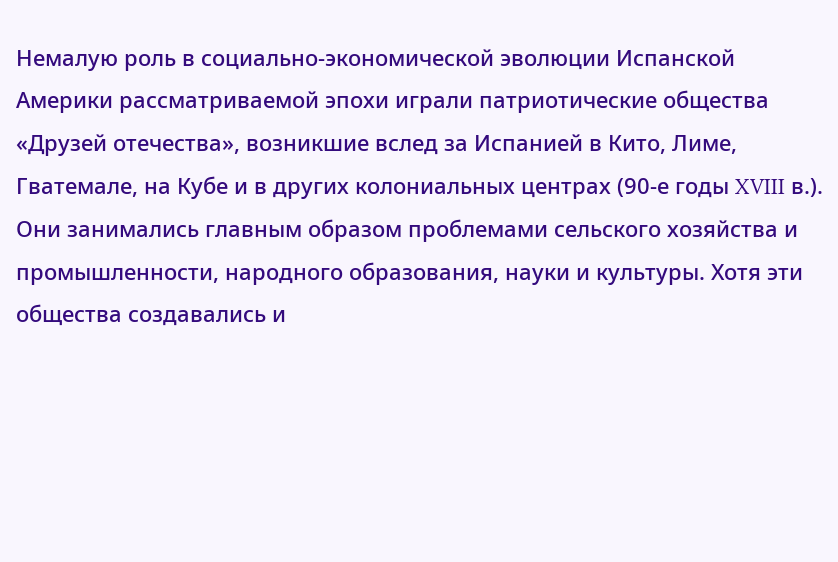Немалую роль в социально-экономической эволюции Испанской Америки рассматриваемой эпохи играли патриотические общества «Друзей отечества», возникшие вслед за Испанией в Кито, Лиме, Гватемале, на Кубе и в других колониальных центрах (90-е годы XVIII в.). Они занимались главным образом проблемами сельского хозяйства и промышленности, народного образования, науки и культуры. Хотя эти общества создавались и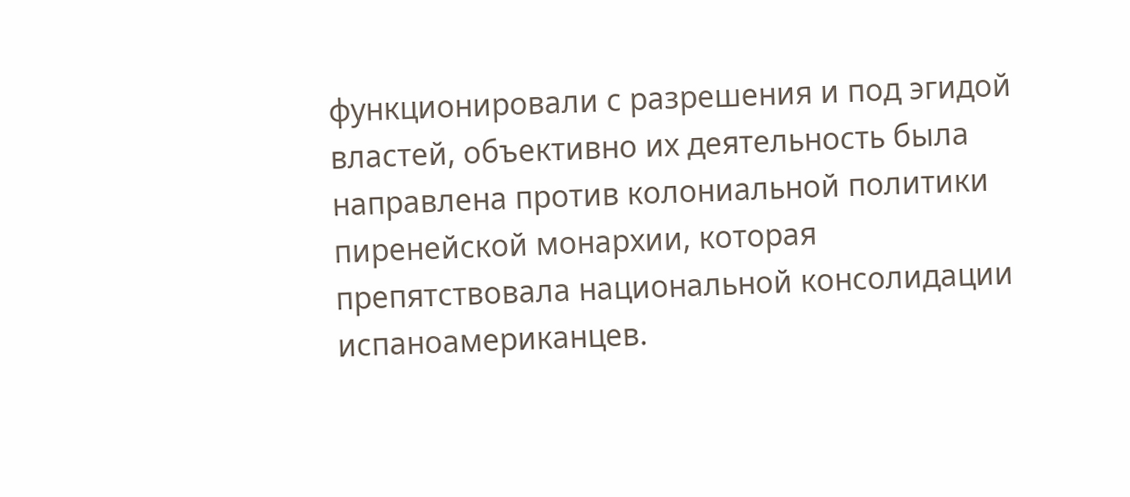функционировали с разрешения и под эгидой властей, объективно их деятельность была направлена против колониальной политики пиренейской монархии, которая препятствовала национальной консолидации испаноамериканцев.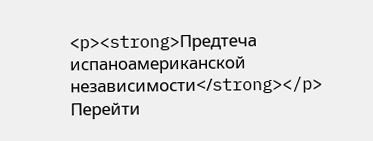<p><strong>Предтеча испаноамериканской независимости</strong></p>
Перейти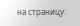на страницу: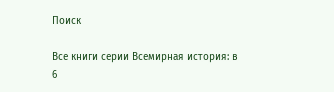Поиск

Все книги серии Всемирная история: в 6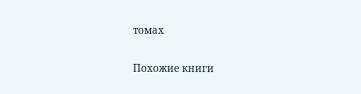томах

Похожие книги